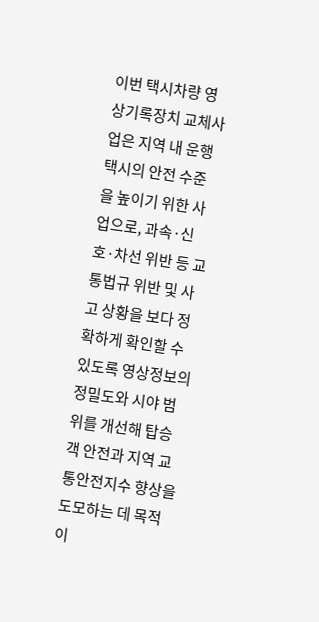이번 택시차량 영상기록장치 교체사업은 지역 내 운행 택시의 안전 수준을 높이기 위한 사업으로, 과속·신호·차선 위반 등 교통법규 위반 및 사고 상황을 보다 정확하게 확인할 수 있도록 영상정보의 정밀도와 시야 범위를 개선해 탑승객 안전과 지역 교통안전지수 향상을 도모하는 데 목적이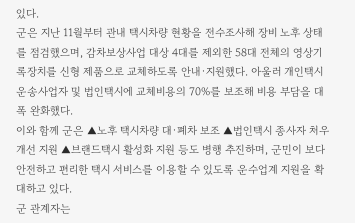있다.
군은 지난 11월부터 관내 택시차량 현황을 전수조사해 장비 노후 상태를 점검했으며, 감차보상사업 대상 4대를 제외한 58대 전체의 영상기록장치를 신형 제품으로 교체하도록 안내·지원했다. 아울러 개인택시 운송사업자 및 법인택시에 교체비용의 70%를 보조해 비용 부담을 대폭 완화했다.
이와 함께 군은 ▲노후 택시차량 대·폐차 보조 ▲법인택시 종사자 처우개선 지원 ▲브랜드택시 활성화 지원 등도 병행 추진하며, 군민이 보다 안전하고 편리한 택시 서비스를 이용할 수 있도록 운수업계 지원을 확대하고 있다.
군 관계자는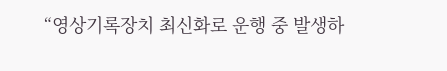“영상기록장치 최신화로 운행 중 발생하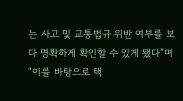는 사고 및 교통법규 위반 여부를 보다 명확하게 확인할 수 있게 됐다”며 “이를 바탕으로 택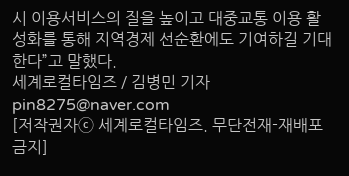시 이용서비스의 질을 높이고 대중교통 이용 활성화를 통해 지역경제 선순환에도 기여하길 기대한다”고 말했다.
세계로컬타임즈 / 김병민 기자 pin8275@naver.com
[저작권자ⓒ 세계로컬타임즈. 무단전재-재배포 금지]